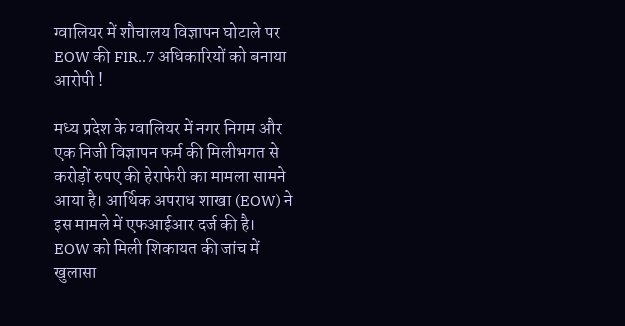ग्वालियर में शौचालय विज्ञापन घोटाले पर EOW की FIR..7 अधिकारियों को बनाया आरोपी !

मध्य प्रदेश के ग्वालियर में नगर निगम और एक निजी विज्ञापन फर्म की मिलीभगत से करोड़ों रुपए की हेराफेरी का मामला सामने आया है। आर्थिक अपराध शाखा (EOW) ने इस मामले में एफआईआर दर्ज की है।
EOW को मिली शिकायत की जांच में खुलासा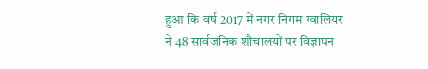हुआ कि वर्ष 2017 में नगर निगम ग्वालियर ने 48 सार्वजनिक शौचालयों पर विज्ञापन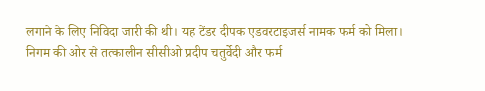लगाने के लिए निविदा जारी की थी। यह टेंडर दीपक एडवरटाइजर्स नामक फर्म को मिला। निगम की ओर से तत्कालीन सीसीओ प्रदीप चतुर्वेदी और फर्म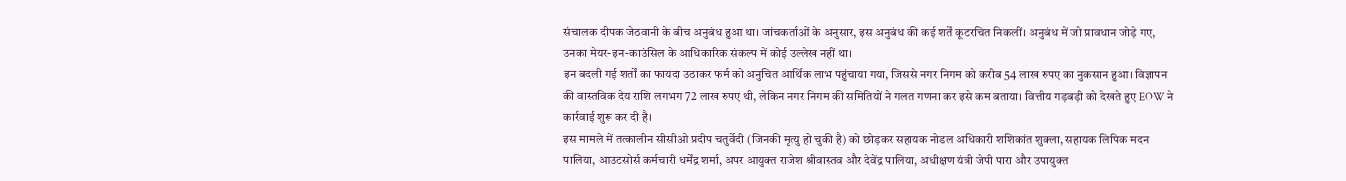संचालक दीपक जेठवानी के बीच अनुबंध हुआ था। जांचकर्ताओं के अनुसार, इस अनुबंध की कई शर्तें कूटरचित निकलीं। अनुबंध में जो प्रावधान जोड़े गए, उनका मेयर-इन-काउंसिल के आधिकारिक संकल्प में कोई उल्लेख नहीं था।
इन बदली गई शर्तों का फायदा उठाकर फर्म को अनुचित आर्थिक लाभ पहुंचाया गया, जिससे नगर निगम को करीब 54 लाख रुपए का नुकसान हुआ। विज्ञापन की वास्तविक देय राशि लगभग 72 लाख रुपए थी, लेकिन नगर निगम की समितियों ने गलत गणना कर इसे कम बताया। वित्तीय गड़बड़ी को देखते हुए EOW ने कार्रवाई शुरू कर दी है।
इस मामले में तत्कालीन सीसीओ प्रदीप चतुर्वेदी (जिनकी मृत्यु हो चुकी है) को छोड़कर सहायक नोडल अधिकारी शशिकांत शुक्ला, सहायक लिपिक मदन पालिया, आउटसोर्स कर्मचारी धर्मेंद्र शर्मा, अपर आयुक्त राजेश श्रीवास्तव और देवेंद्र पालिया, अधीक्षण यंत्री जेपी पारा और उपायुक्त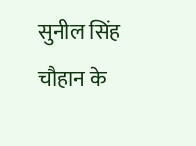सुनील सिंह चौहान के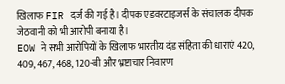खिलाफ FIR दर्ज की गई है। दीपक एडवरटाइजर्स के संचालक दीपक जेठवानी को भी आरोपी बनाया है।
EOW ने सभी आरोपियों के खिलाफ भारतीय दंड संहिता की धाराएं 420, 409, 467, 468, 120-बी और भ्रष्टाचार निवारण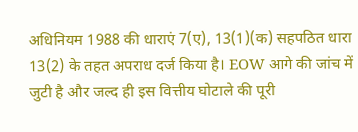अधिनियम 1988 की धाराएं 7(ए), 13(1)(क) सहपठित धारा 13(2) के तहत अपराध दर्ज किया है। EOW आगे की जांच में जुटी है और जल्द ही इस वित्तीय घोटाले की पूरी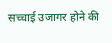सच्चाई उजागर होने की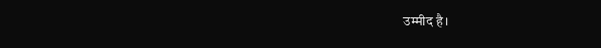उम्मीद है।